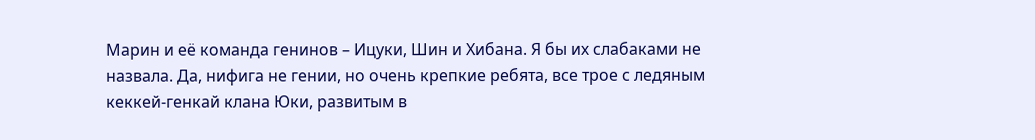Марин и её команда генинов – Ицуки, Шин и Хибана. Я бы их слабаками не назвала. Да, нифига не гении, но очень крепкие ребята, все трое с ледяным кеккей-генкай клана Юки, развитым в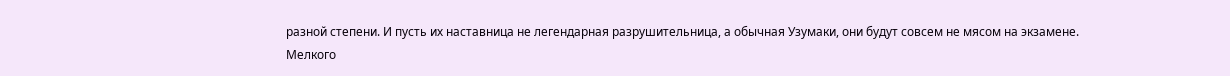разной степени. И пусть их наставница не легендарная разрушительница, а обычная Узумаки, они будут совсем не мясом на экзамене.
Мелкого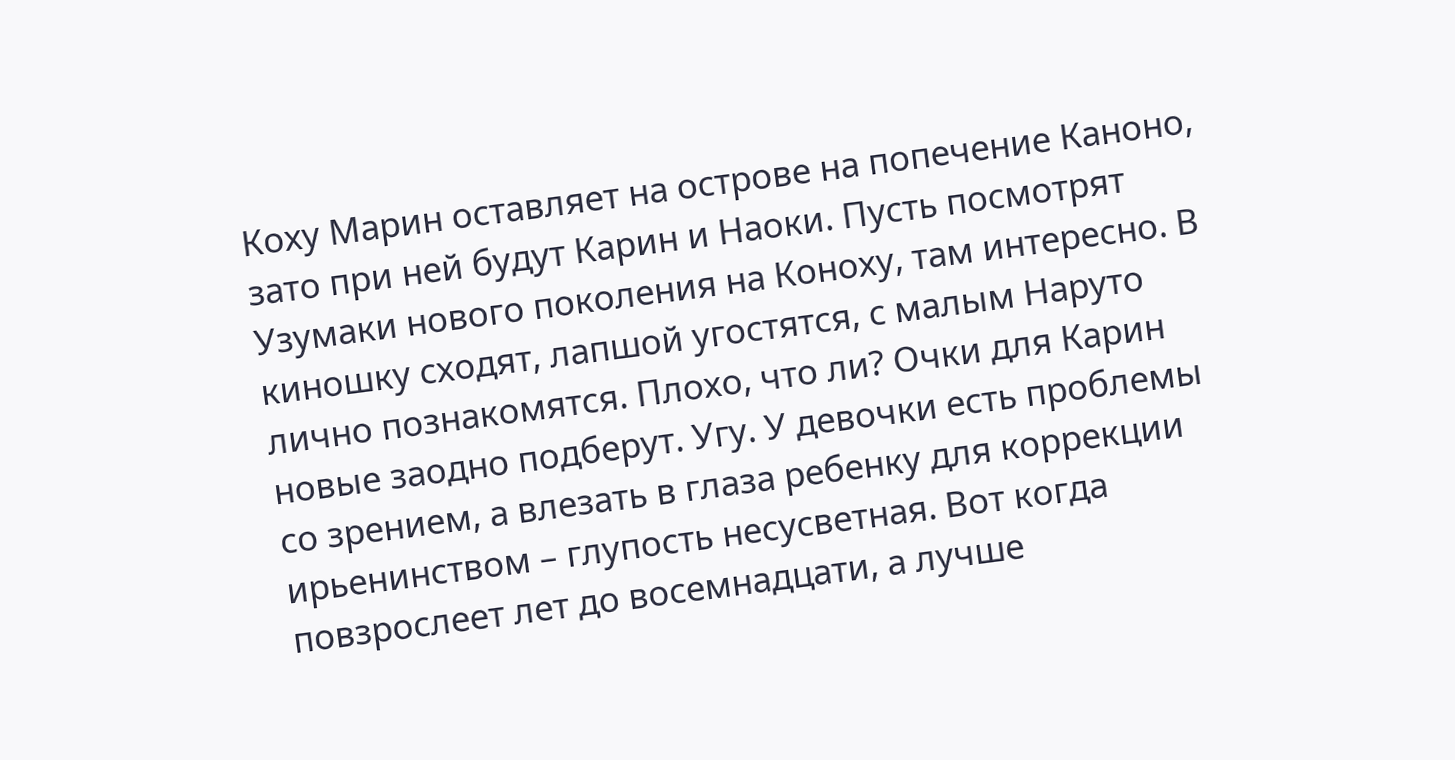Коху Марин оставляет на острове на попечение Каноно, зато при ней будут Карин и Наоки. Пусть посмотрят Узумаки нового поколения на Коноху, там интересно. В киношку сходят, лапшой угостятся, с малым Наруто лично познакомятся. Плохо, что ли? Очки для Карин новые заодно подберут. Угу. У девочки есть проблемы со зрением, а влезать в глаза ребенку для коррекции ирьенинством – глупость несусветная. Вот когда повзрослеет лет до восемнадцати, а лучше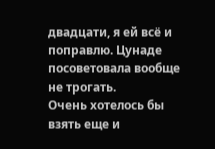двадцати, я ей всё и поправлю. Цунаде посоветовала вообще не трогать.
Очень хотелось бы взять еще и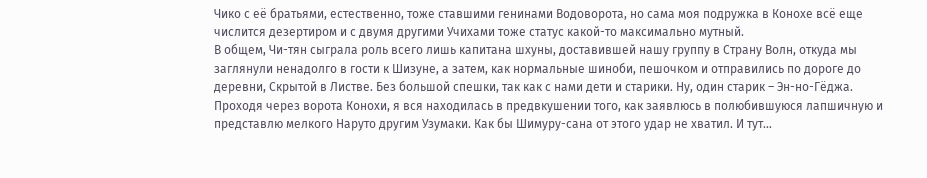Чико с её братьями, естественно, тоже ставшими генинами Водоворота, но сама моя подружка в Конохе всё еще числится дезертиром и с двумя другими Учихами тоже статус какой-то максимально мутный.
В общем, Чи-тян сыграла роль всего лишь капитана шхуны, доставившей нашу группу в Страну Волн, откуда мы заглянули ненадолго в гости к Шизуне, а затем, как нормальные шиноби, пешочком и отправились по дороге до деревни, Скрытой в Листве. Без большой спешки, так как с нами дети и старики. Ну, один старик – Эн-но-Гёджа.
Проходя через ворота Конохи, я вся находилась в предвкушении того, как заявлюсь в полюбившуюся лапшичную и представлю мелкого Наруто другим Узумаки. Как бы Шимуру-сана от этого удар не хватил. И тут…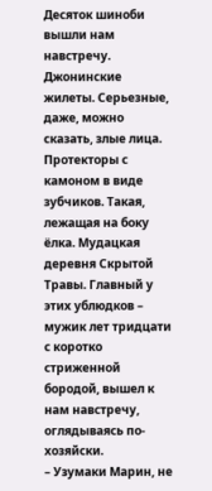Десяток шиноби вышли нам навстречу. Джонинские жилеты. Серьезные, даже, можно сказать, злые лица. Протекторы с камоном в виде зубчиков. Такая, лежащая на боку ёлка. Мудацкая деревня Скрытой Травы. Главный у этих ублюдков – мужик лет тридцати с коротко стриженной бородой, вышел к нам навстречу, оглядываясь по-хозяйски.
– Узумаки Марин, не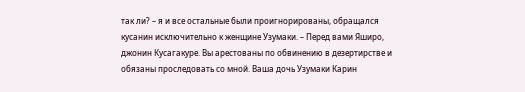так ли? – я и все остальные были проигнорированы, обращался кусанин исключительно к женщине Узумаки. – Перед вами Яширо, джонин Кусагакуре. Вы арестованы по обвинению в дезертирстве и обязаны проследовать со мной. Ваша дочь Узумаки Карин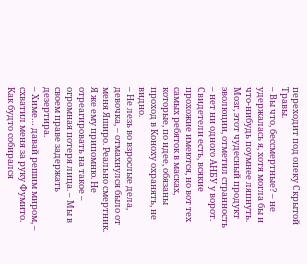переходит под опеку Скрытой Травы.
– Вы что, бессмертные? – не удержалась я, хотя могла бы и что-нибудь поумнее ляпнуть. Мозг, этот чудесный продукт эволюции, отметил странность – нет ни одного АНБУ у ворот. Свидетели есть, всякие прохожие имеются, но вот тех самых ребяток в масках, которые, по идее, обязаны проход в Коноху охранять, не видно.
– Не лезь во взрослые дела, девочка, – отмахнулся было от меня Яширо. Реально смертник. Я же ему припомню. Не отреагировать на такое – огромная потеря лица. – Мы в своем праве задержать дезертира.
– Химе… давай решим миром, – схватил меня за руку Фумито. Как будто собирался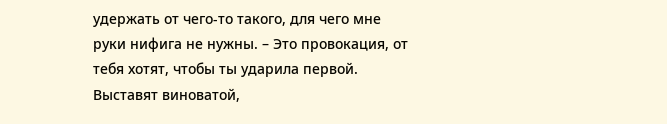удержать от чего-то такого, для чего мне руки нифига не нужны. – Это провокация, от тебя хотят, чтобы ты ударила первой. Выставят виноватой,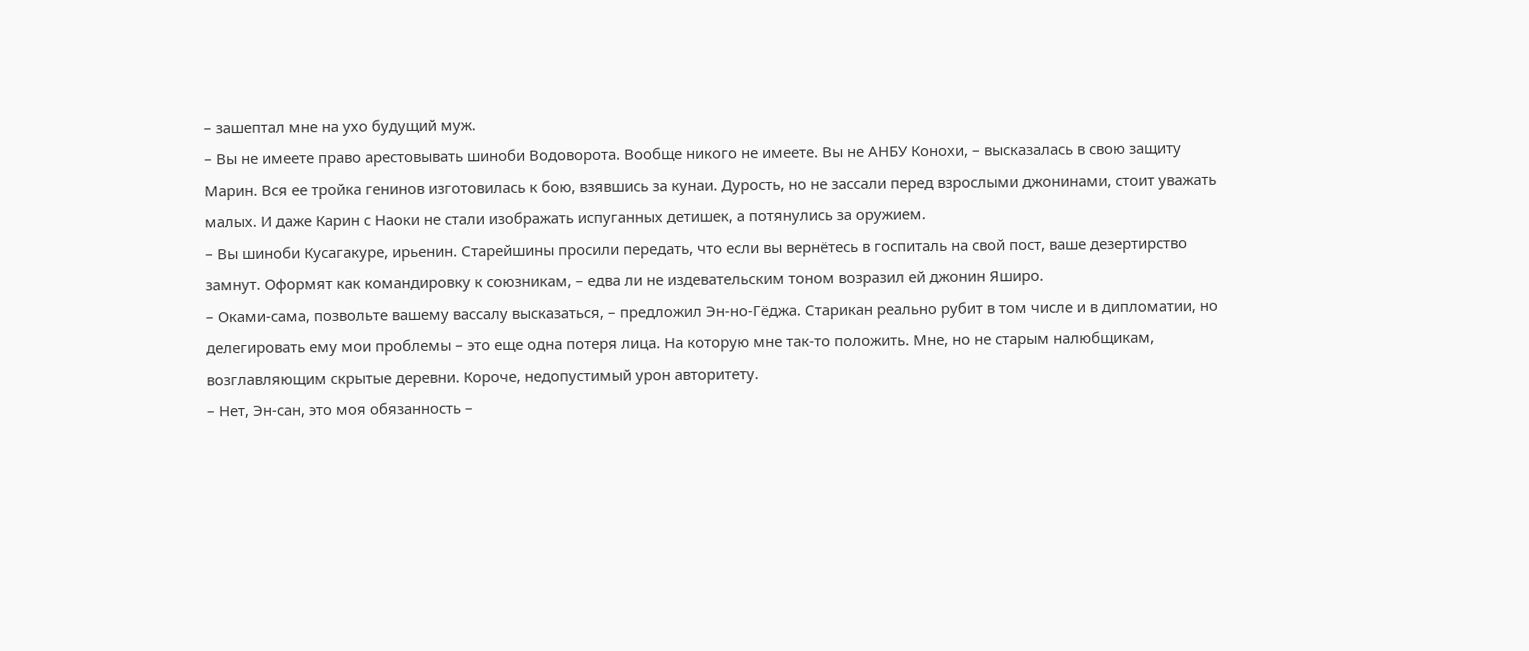– зашептал мне на ухо будущий муж.
– Вы не имеете право арестовывать шиноби Водоворота. Вообще никого не имеете. Вы не АНБУ Конохи, – высказалась в свою защиту Марин. Вся ее тройка генинов изготовилась к бою, взявшись за кунаи. Дурость, но не зассали перед взрослыми джонинами, стоит уважать малых. И даже Карин с Наоки не стали изображать испуганных детишек, а потянулись за оружием.
– Вы шиноби Кусагакуре, ирьенин. Старейшины просили передать, что если вы вернётесь в госпиталь на свой пост, ваше дезертирство замнут. Оформят как командировку к союзникам, – едва ли не издевательским тоном возразил ей джонин Яширо.
– Оками-сама, позвольте вашему вассалу высказаться, – предложил Эн-но-Гёджа. Старикан реально рубит в том числе и в дипломатии, но делегировать ему мои проблемы – это еще одна потеря лица. На которую мне так-то положить. Мне, но не старым налюбщикам, возглавляющим скрытые деревни. Короче, недопустимый урон авторитету.
– Нет, Эн-сан, это моя обязанность –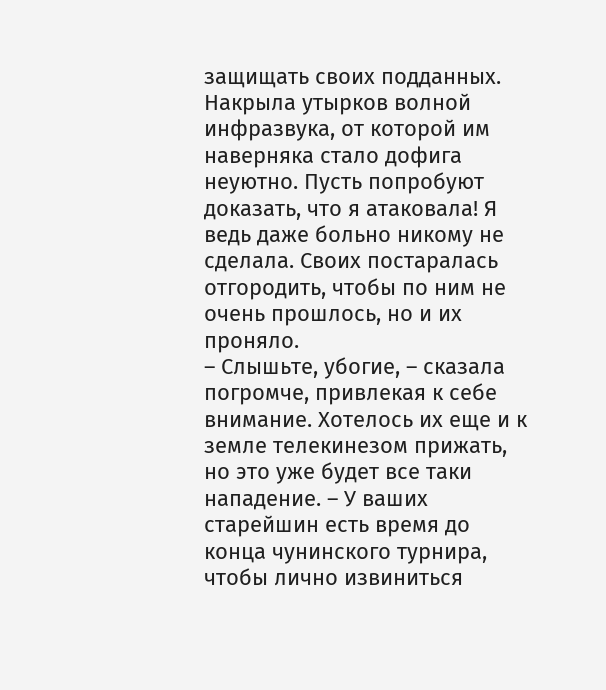защищать своих подданных.
Накрыла утырков волной инфразвука, от которой им наверняка стало дофига неуютно. Пусть попробуют доказать, что я атаковала! Я ведь даже больно никому не сделала. Своих постаралась отгородить, чтобы по ним не очень прошлось, но и их проняло.
– Слышьте, убогие, – сказала погромче, привлекая к себе внимание. Хотелось их еще и к земле телекинезом прижать, но это уже будет все таки нападение. – У ваших старейшин есть время до конца чунинского турнира, чтобы лично извиниться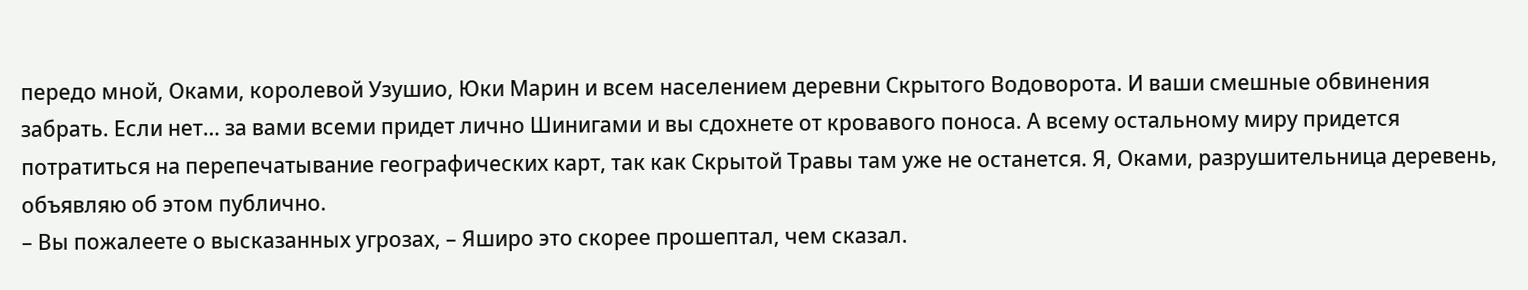передо мной, Оками, королевой Узушио, Юки Марин и всем населением деревни Скрытого Водоворота. И ваши смешные обвинения забрать. Если нет… за вами всеми придет лично Шинигами и вы сдохнете от кровавого поноса. А всему остальному миру придется потратиться на перепечатывание географических карт, так как Скрытой Травы там уже не останется. Я, Оками, разрушительница деревень, объявляю об этом публично.
– Вы пожалеете о высказанных угрозах, – Яширо это скорее прошептал, чем сказал.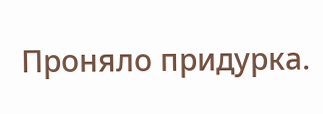Проняло придурка.